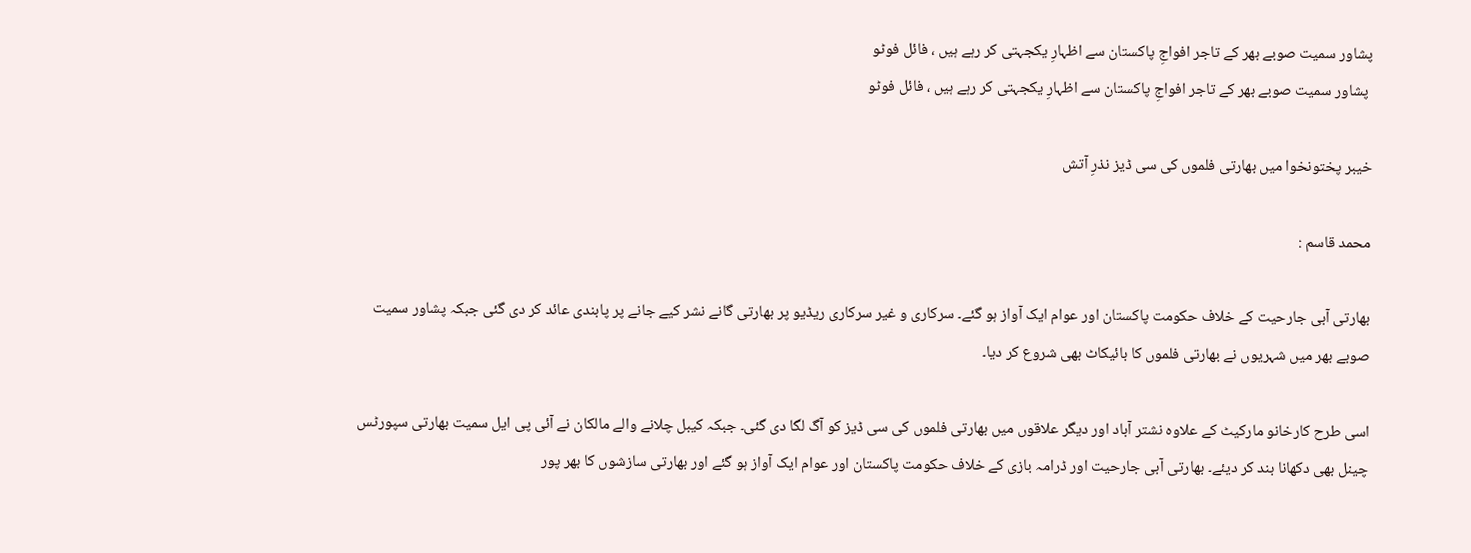پشاور سمیت صوبے بھر کے تاجر افواجِ پاکستان سے اظہارِ یکجہتی کر رہے ہیں ، فائل فوٹو
 پشاور سمیت صوبے بھر کے تاجر افواجِ پاکستان سے اظہارِ یکجہتی کر رہے ہیں ، فائل فوٹو

خیبر پختونخوا میں بھارتی فلموں کی سی ڈیز نذرِ آتش

محمد قاسم :

بھارتی آبی جارحیت کے خلاف حکومت پاکستان اور عوام ایک آواز ہو گئے۔ سرکاری و غیر سرکاری ریڈیو پر بھارتی گانے نشر کیے جانے پر پابندی عائد کر دی گئی جبکہ پشاور سمیت صوبے بھر میں شہریوں نے بھارتی فلموں کا بائیکاٹ بھی شروع کر دیا۔

اسی طرح کارخانو مارکیٹ کے علاوہ نشتر آباد اور دیگر علاقوں میں بھارتی فلموں کی سی ڈیز کو آگ لگا دی گئی۔ جبکہ کیبل چلانے والے مالکان نے آئی پی ایل سمیت بھارتی سپورٹس چینل بھی دکھانا بند کر دیئے۔ بھارتی آبی جارحیت اور ڈرامہ بازی کے خلاف حکومت پاکستان اور عوام ایک آواز ہو گئے اور بھارتی سازشوں کا بھر پور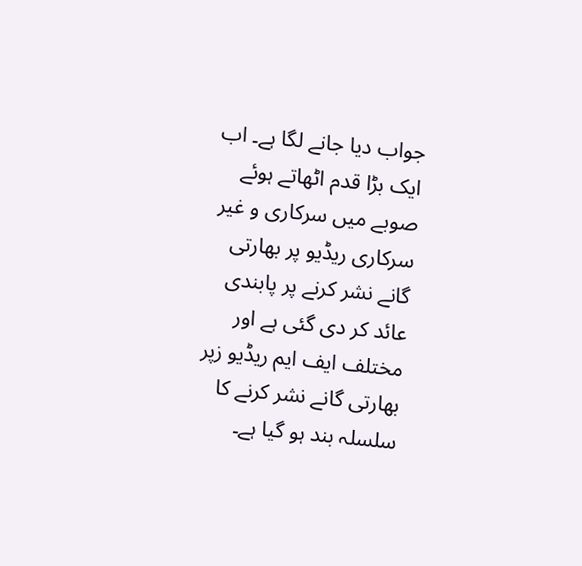جواب دیا جانے لگا ہے۔ اب ایک بڑا قدم اٹھاتے ہوئے صوبے میں سرکاری و غیر سرکاری ریڈیو پر بھارتی گانے نشر کرنے پر پابندی عائد کر دی گئی ہے اور مختلف ایف ایم ریڈیو زپر بھارتی گانے نشر کرنے کا سلسلہ بند ہو گیا ہے۔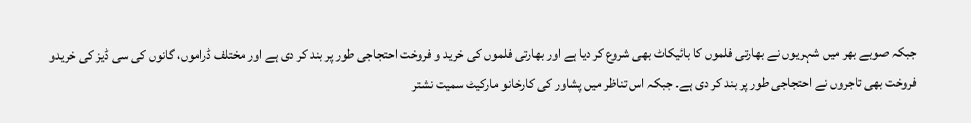جبکہ صوبے بھر میں شہریوں نے بھارتی فلموں کا بائیکاٹ بھی شروع کر دیا ہے اور بھارتی فلموں کی خرید و فروخت احتجاجی طور پر بند کر دی ہے اور مختلف ڈراموں، گانوں کی سی ڈیز کی خریدو فروخت بھی تاجروں نے احتجاجی طور پر بند کر دی ہے۔ جبکہ اس تناظر میں پشاور کی کارخانو مارکیٹ سمیت نشتر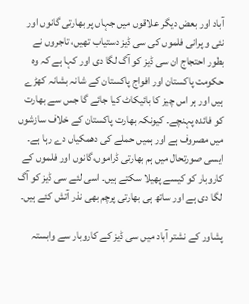آباد اور بعض دیگر علاقوں میں جہاں پر بھارتی گانوں اور نئی و پرانی فلموں کی سی ڈیز دستیاب تھیں، تاجروں نے بطور احتجاج ان سی ڈیز کو آگ لگا دی اور کہا ہے کہ وہ حکومت پاکستان اور افواج پاکستان کے شانہ بشانہ کھڑے ہیں اور ہر اس چیز کا بائیکاٹ کیا جائے گا جس سے بھارت کو فائدہ پہنچے۔ کیونکہ بھارت پاکستان کے خلاف سازشوں میں مصروف ہے اور ہمیں حملے کی دھمکیاں دے رہا ہے۔ ایسی صورتحال میں ہم بھارتی ڈراموں،گانوں اور فلموں کے کاروبار کو کیسے پھیلا سکتے ہیں۔ اسی لئے سی ڈیز کو آگ لگا دی ہے اور ساتھ ہی بھارتی پرچم بھی نذر آتش کئے ہیں۔

پشاور کے نشتر آباد میں سی ڈیز کے کاروبار سے وابستہ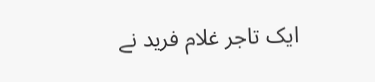ایک تاجر غلام فرید نے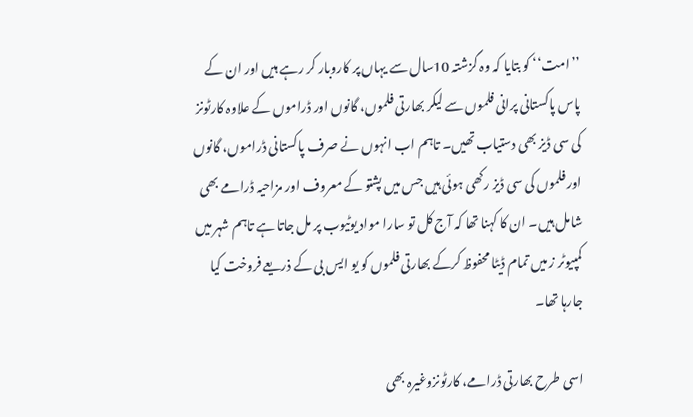’’امت‘‘ کو بتایا کہ وہ گزشتہ 10سال سے یہاں پر کاروبار کر رہے ہیں اور ان کے پاس پاکستانی پرانی فلموں سے لیکر بھارتی فلموں، گانوں اور ڈراموں کے علاوہ کارٹونز کی سی ڈیز بھی دستیاب تھیں۔ تاہم اب انہوں نے صرف پاکستانی ڈراموں، گانوں اور فلموں کی سی ڈیز رکھی ہوئی ہیں جس میں پشتو کے معروف اور مزاحیہ ڈرامے بھی شامل ہیں۔ ان کا کہنا تھا کہ آج کل تو سارا مواد یوٹیوب پر مل جاتا ہے تاہم شہر میں کمپیوٹر ز میں تمام ڈیٹا محفوظ کرکے بھارتی فلموں کو یو ایس بی کے ذریعے فروخت کیا جارہا تھا۔

اسی طرح بھارتی ڈرامے، کارٹونزوغیرہ بھی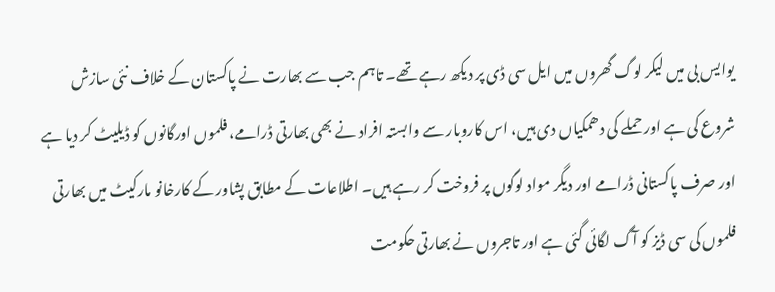یوایس بی میں لیکر لوگ گھروں میں ایل سی ڈی پر دیکھ رہے تھے۔ تاہم جب سے بھارت نے پاکستان کے خلاف نئی سازش شروع کی ہے اور حملے کی دھمکیاں دی ہیں، اس کاروبار سے وابستہ افراد نے بھی بھارتی ڈرامے، فلموں اورگانوں کو ڈیلیٹ کر دیا ہے اور صرف پاکستانی ڈرامے اور دیگر مواد لوگوں پر فروخت کر رہے ہیں۔ اطلاعات کے مطابق پشاور کے کارخانو مارکیٹ میں بھارتی فلموں کی سی ڈیز کو آگ لگائی گئی ہے اور تاجروں نے بھارتی حکومت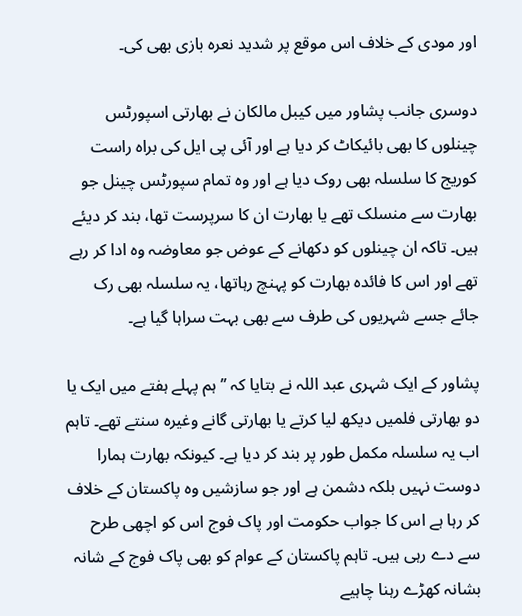اور مودی کے خلاف اس موقع پر شدید نعرہ بازی بھی کی۔

دوسری جانب پشاور میں کیبل مالکان نے بھارتی اسپورٹس چینلوں کا بھی بائیکاٹ کر دیا ہے اور آئی پی ایل کی براہ راست کوریج کا سلسلہ بھی روک دیا ہے اور وہ تمام سپورٹس چینل جو بھارت سے منسلک تھے یا بھارت ان کا سرپرست تھا، بند کر دیئے ہیں۔ تاکہ ان چینلوں کو دکھانے کے عوض جو معاوضہ وہ ادا کر رہے تھے اور اس کا فائدہ بھارت کو پہنچ رہاتھا، یہ سلسلہ بھی رک جائے جسے شہریوں کی طرف سے بھی بہت سراہا گیا ہے۔

پشاور کے ایک شہری عبد اللہ نے بتایا کہ ’’ہم پہلے ہفتے میں ایک یا دو بھارتی فلمیں دیکھ لیا کرتے یا بھارتی گانے وغیرہ سنتے تھے۔ تاہم اب یہ سلسلہ مکمل طور پر بند کر دیا ہے۔ کیونکہ بھارت ہمارا دوست نہیں بلکہ دشمن ہے اور جو سازشیں وہ پاکستان کے خلاف کر رہا ہے اس کا جواب حکومت اور پاک فوج اس کو اچھی طرح سے دے رہی ہیں۔ تاہم پاکستان کے عوام کو بھی پاک فوج کے شانہ بشانہ کھڑے رہنا چاہیے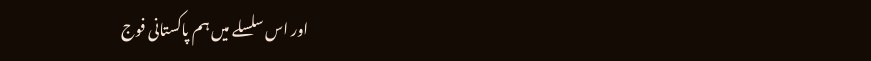اور اس سلسلے میں ہم پاکستانی فوج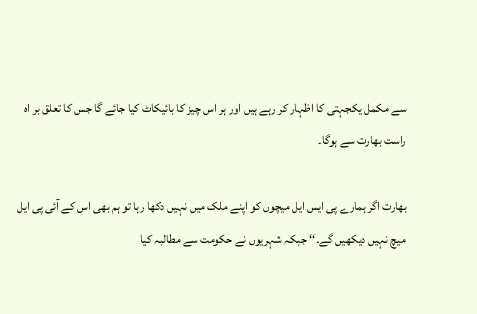سے مکمل یکجہتی کا اظہار کر رہے ہیں اور ہر اس چیز کا بائیکاٹ کیا جائے گا جس کا تعلق بر اہ راست بھارت سے ہوگا۔

بھارت اگر ہمارے پی ایس ایل میچوں کو اپنے ملک میں نہیں دکھا رہا تو ہم بھی اس کے آئی پی ایل میچ نہیں دیکھیں گے۔‘‘ جبکہ شہریوں نے حکومت سے مطالبہ کیا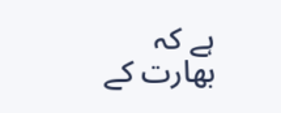ہے کہ بھارت کے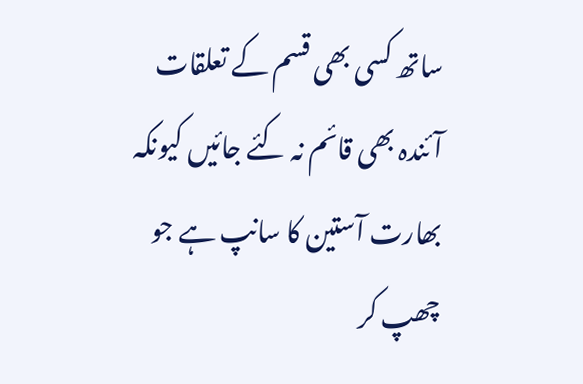ساتھ کسی بھی قسم کے تعلقات آئندہ بھی قائم نہ کئے جائیں کیونکہ بھارت آستین کا سانپ ہے جو چھپ کر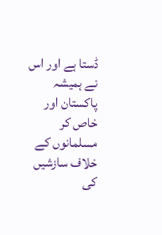ڈستا ہے اور اس نے ہمیشہ پاکستان اور خاص کر مسلمانوں کے خلاف سازشیں کی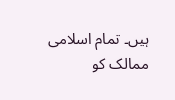ہیں۔ تمام اسلامی ممالک کو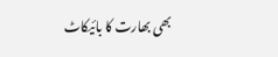بھی بھارت کا بائیکاٹ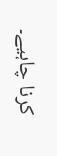کرنا چاہیے۔